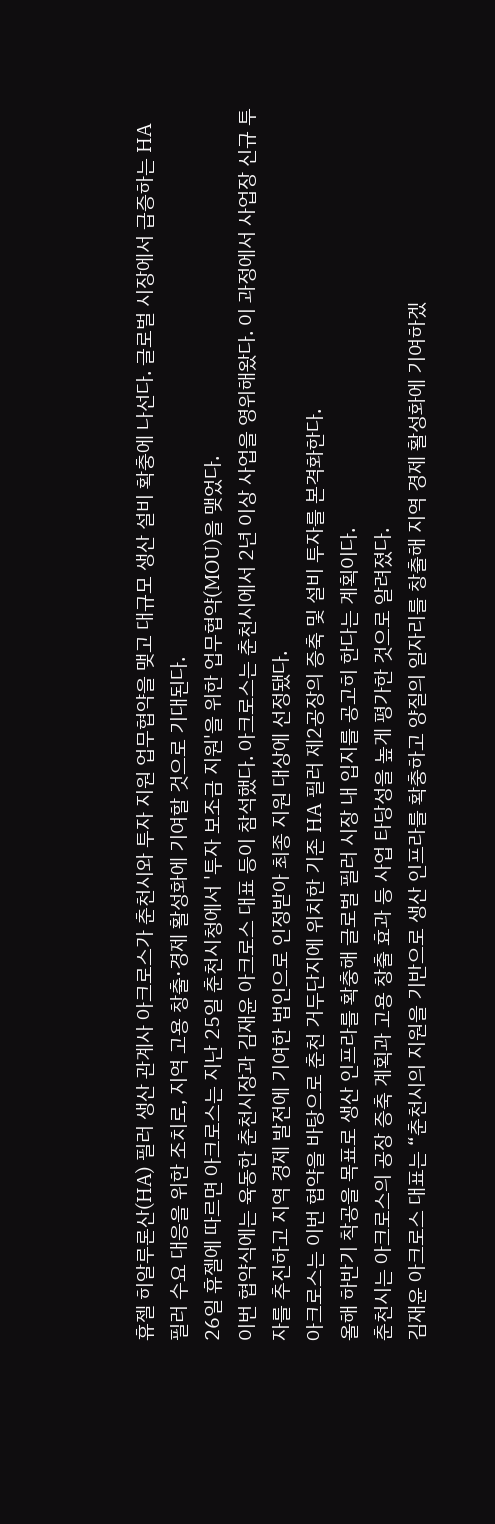휴젤 히알루론산(HA) 필러 생산 관계사 아크로스가 춘천시와 투자 지원 업무협약을 맺고 대규모 생산 설비 확충에 나선다. 글로벌 시장에서 급증하는 HA 필러 수요 대응을 위한 조치로, 지역 고용 창출·경제 활성화에 기여할 것으로 기대된다.
26일 휴젤에 따르면 아크로스는 지난 25일 춘천시청에서 '투자 보조금 지원'을 위한 업무협약(MOU)을 맺었다.
이번 협약식에는 육동한 춘천시장과 김재윤 아크로스 대표 등이 참석했다. 아크로스는 춘천시에서 2년 이상 사업을 영위해왔다. 이 과정에서 사업장 신규 투자를 추진하고 지역 경제 발전에 기여한 법인으로 인정받아 최종 지원 대상에 선정됐다.
아크로스는 이번 협약을 바탕으로 춘천 거두단지에 위치한 기존 HA 필러 제2공장의 증축 및 설비 투자를 본격화한다.
올해 하반기 착공을 목표로 생산 인프라를 확충해 글로벌 필러 시장 내 입지를 공고히 한다는 계획이다.
춘천시는 아크로스의 공장 증축 계획과 고용 창출 효과 등 사업 타당성을 높게 평가한 것으로 알려졌다.
김재윤 아크로스 대표는 “춘천시의 지원을 기반으로 생산 인프라를 확충하고 양질의 일자리를 창출해 지역 경제 활성화에 기여하겠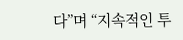다”며 “지속적인 투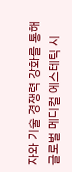자와 기술 경쟁력 강화를 통해 글로벌 메디컬 에스테틱 시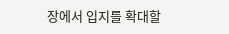장에서 입지를 확대할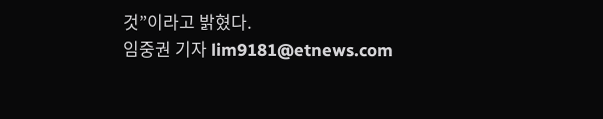것”이라고 밝혔다.
임중권 기자 lim9181@etnews.com